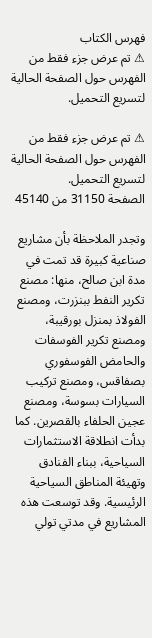فهرس الكتاب
⚠ تم عرض جزء فقط من الفهرس حول الصفحة الحالية لتسريع التحميل.

⚠ تم عرض جزء فقط من الفهرس حول الصفحة الحالية لتسريع التحميل.
الصفحة 31150 من 45140

وتجدر الملاحظة بأن مشاريع صناعية كبيرة قد تمت في مدة ابن صالح، منها: مصنع تكرير النفط ببنزرت، ومصنع الفولاذ بمنزل بورقيبة، ومصنع تكرير الفوسفات والحامض الفوسفوري بصفاقس، ومصنع تركيب السيارات بسوسة، ومصنع عجين الحلفاء بالقصرين. كما بدأت انطلاقة الاستثمارات السياحية، ببناء الفنادق وتهيئة المناطق السياحية الرئيسية. وقد توسعت هذه المشاريع في مدتي تولي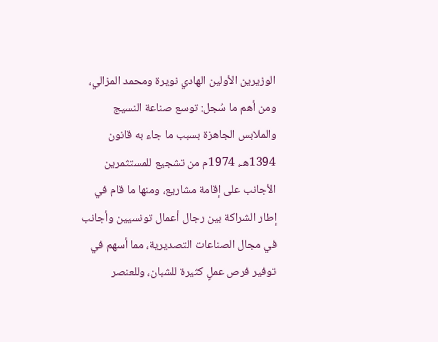الوزيرين الأولين الهادي نويرة ومحمد المزالي، ومن أهم ما سُجل: توسع صناعة النسيج والملابس الجاهزة بسبب ما جاء به قانون 1394هـ، 1974م من تشجيع للمستثمرين الأجانب على إقامة مشاريع، ومنها ما قام في إطار الشراكة بين رجال أعمال تونسيين وأجانب في مجال الصناعات التصديرية، مما أسهم في توفير فرص عملٍ كثيرة للشبان، وللعنصر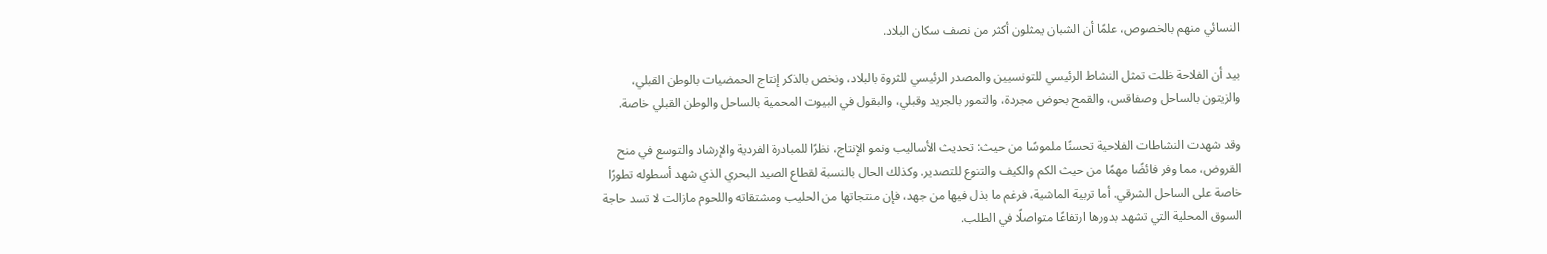النسائي منهم بالخصوص، علمًا أن الشبان يمثلون أكثر من نصف سكان البلاد.

بيد أن الفلاحة ظلت تمثل النشاط الرئيسي للتونسيين والمصدر الرئيسي للثروة بالبلاد، ونخص بالذكر إنتاج الحمضيات بالوطن القبلي، والزيتون بالساحل وصفاقس، والقمح بحوض مجردة، والتمور بالجريد وقبلي، والبقول في البيوت المحمية بالساحل والوطن القبلي خاصة.

وقد شهدت النشاطات الفلاحية تحسنًا ملموسًا من حيث: تحديث الأساليب ونمو الإنتاج، نظرًا للمبادرة الفردية والإرشاد والتوسع في منح القروض، مما وفر فائضًا مهمًا من حيث الكم والكيف والتنوع للتصدير. وكذلك الحال بالنسبة لقطاع الصيد البحري الذي شهد أسطوله تطورًا خاصة على الساحل الشرقي. أما تربية الماشية، فرغم ما بذل فيها من جهد، فإن منتجاتها من الحليب ومشتقاته واللحوم مازالت لا تسد حاجة السوق المحلية التي تشهد بدورها ارتفاعًا متواصلًا في الطلب.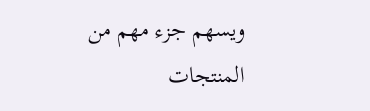ويسهم جزء مهم من المنتجات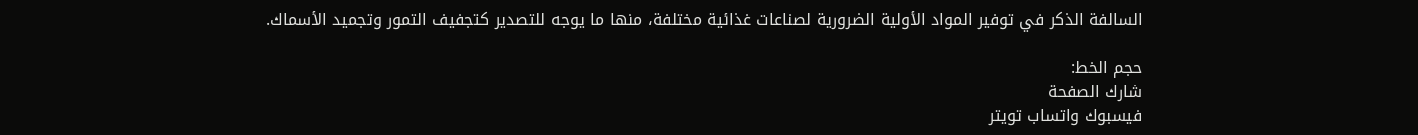السالفة الذكر في توفير المواد الأولية الضرورية لصناعات غذائية مختلفة، منها ما يوجه للتصدير كتجفيف التمور وتجميد الأسماك.

حجم الخط:
شارك الصفحة
فيسبوك واتساب تويتر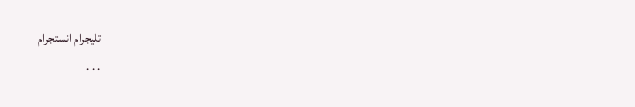تليجرام انستجرام
. . .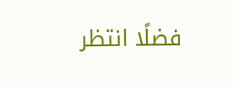فضلًا انتظر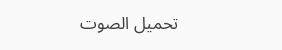تحميل الصوت